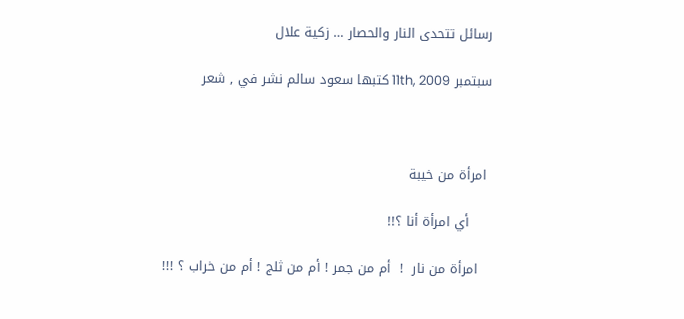رسائل تتحدى النار والحصار … زكية علال

سبتمبر 11th, 2009 كتبها سعود سالم نشر في , شعر



 امرأة من خيبة

     أي امرأة أنا ؟!!

   امرأة من نار  !  أم من جمر ! أم من ثلج ! أم من خراب ؟ !!!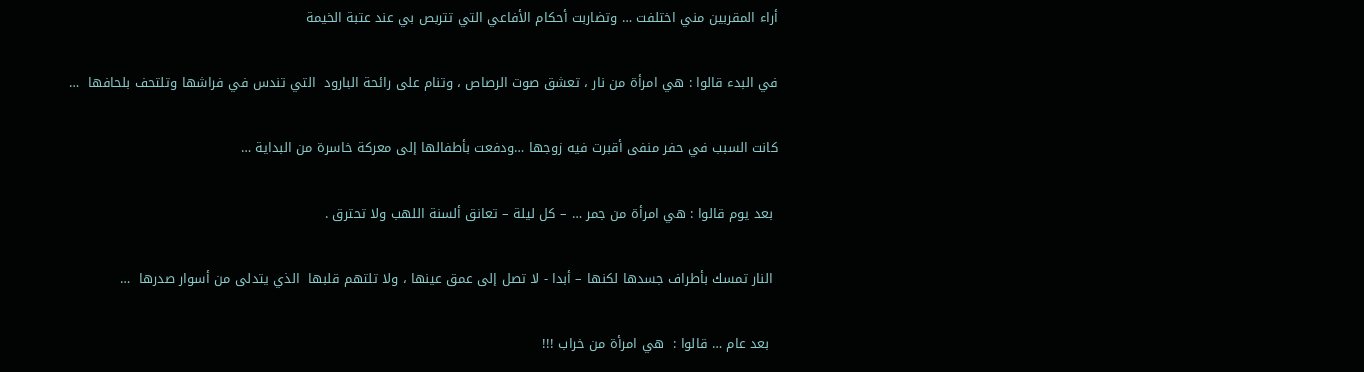أراء المقربين مني اختلفت … وتضاربت أحكام الأفاعي التي تتربص بي عند عتبة الخيمة

في البدء قالوا : هي امرأة من نار ، تعشق صوت الرصاص ، وتنام على رائحة البارود  التي تندس في فراشها وتلتحف بلحافها  …

كانت السبب في حفر منفى أقبرت فيه زوجها …ودفعت بأطفالها إلى معركة خاسرة من البداية …

 بعد يوم قالوا : هي امرأة من جمر … – كل ليلة – تعانق ألسنة اللهب ولا تحترق .

 النار تمسك بأطراف جسدها لكنها – أبدا - لا تصل إلى عمق عينها ، ولا تلتهم قلبها  الذي يتدلى من أسوار صدرها  …

  بعد عام … قالوا :  هي امرأة من خراب !!!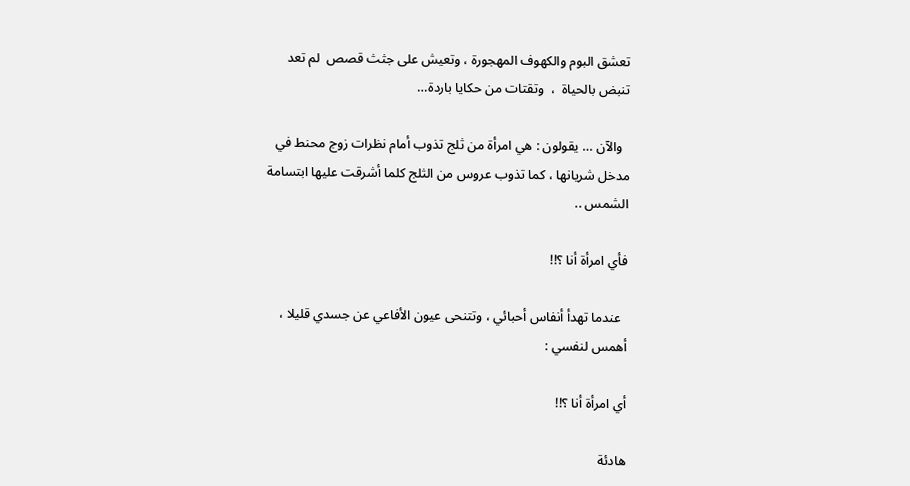تعشق البوم والكهوف المهجورة ، وتعيش على جثث قصص  لم تعد تنبض بالحياة  ،  وتقتات من حكايا باردة…

  والآن … يقولون : هي امرأة من ثلج تذوب أمام نظرات زوج محنط في مدخل شريانها ، كما تذوب عروس من الثلج كلما أشرقت عليها ابتسامة الشمس ..

فأي امرأة أنا ؟!!

  عندما تهدأ أنفاس أحبائي ، وتتنحى عيون الأفاعي عن جسدي قليلا ، أهمس لنفسي :

أي امرأة أنا ؟!!

هادئة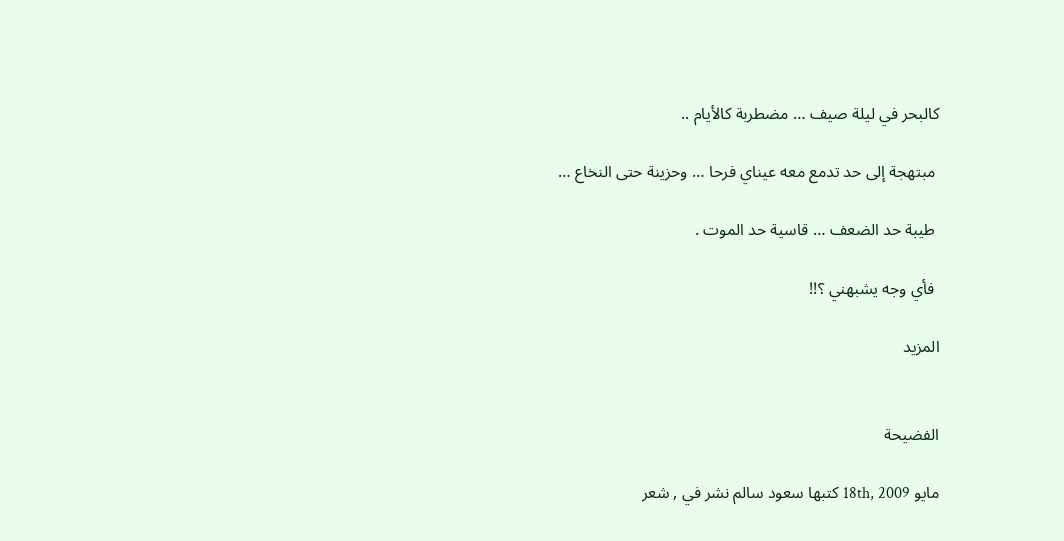كالبحر في ليلة صيف … مضطربة كالأيام ..

 مبتهجة إلى حد تدمع معه عيناي فرحا … وحزينة حتى النخاع …

 طيبة حد الضعف … قاسية حد الموت .

 فأي وجه يشبهني ؟!!

المزيد


الفضيحة

مايو 18th, 2009 كتبها سعود سالم نشر في , شعر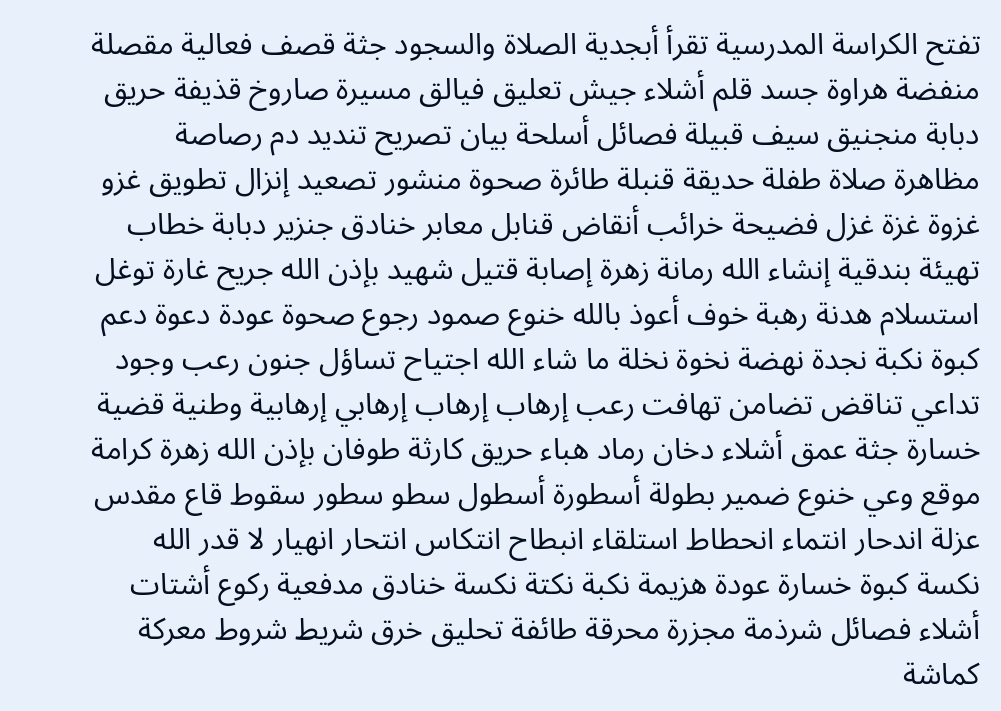تفتح الكراسة المدرسية تقرأ أبجدية الصلاة والسجود جثة قصف فعالية مقصلة منفضة هراوة جسد قلم أشلاء جيش تعليق فيالق مسيرة صاروخ قذيفة حريق دبابة منجنيق سيف قبيلة فصائل أسلحة بيان تصريح تنديد دم رصاصة مظاهرة صلاة طفلة حديقة قنبلة طائرة صحوة منشور تصعيد إنزال تطويق غزو غزوة غزة غزل فضيحة خرائب أنقاض قنابل معابر خنادق جنزير دبابة خطاب تهيئة بندقية إنشاء الله رمانة زهرة إصابة قتيل شهيد بإذن الله جريح غارة توغل استسلام هدنة رهبة خوف أعوذ بالله خنوع صمود رجوع صحوة عودة دعوة دعم كبوة نكبة نجدة نهضة نخوة نخلة ما شاء الله اجتياح تساؤل جنون رعب وجود تداعي تناقض تضامن تهافت رعب إرهاب إرهاب إرهابي إرهابية وطنية قضية خسارة جثة عمق أشلاء دخان رماد هباء حريق كارثة طوفان بإذن الله زهرة كرامة موقع وعي خنوع ضمير بطولة أسطورة أسطول سطو سطور سقوط قاع مقدس عزلة اندحار انتماء انحطاط استلقاء انبطاح انتكاس انتحار انهيار لا قدر الله نكسة كبوة خسارة عودة هزيمة نكبة نكتة نكسة خنادق مدفعية ركوع أشتات أشلاء فصائل شرذمة مجزرة محرقة طائفة تحليق خرق شريط شروط معركة كماشة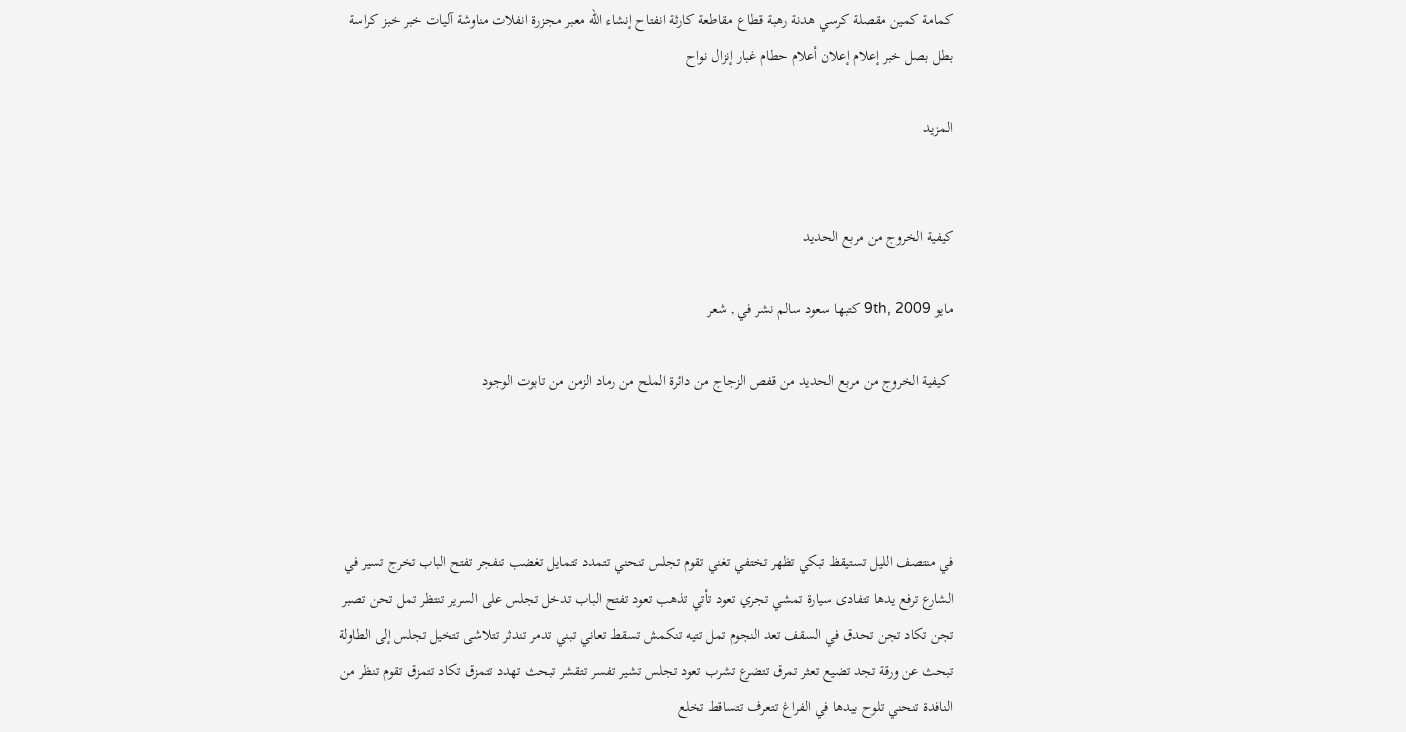كمامة كمين مقصلة كرسي هدنة رهبة قطاع مقاطعة كارثة انفتاح إنشاء الله معبر مجزرة انفلات مناوشة آليات خبر خبز كراسة بطل بصل خبر إعلام إعلان أعلام حطام غبار إنزال نواح

المزيد


كيفية الخروج من مربع الحديد

مايو 9th, 2009 كتبها سعود سالم نشر في , شعر

 كيفية الخروج من مربع الحديد من قفص الزجاج من دائرة الملح من رماد الزمن من تابوت الوجود




في منتصف الليل تستيقظ تبكي تظهر تختفي تغني تقوم تجلس تنحني تتمدد تتمايل تغضب تنفجر تفتح الباب تخرج تسير في الشارع ترفع يدها تتفادى سيارة تمشي تجري تعود تأتي تذهب تعود تفتح الباب تدخل تجلس على السرير تنتظر تمل تحن تصبر تجن تكاد تجن تحدق في السقف تعد النجوم تمل تتيه تنكمش تسقط تعاني تبني تدمر تندثر تتلاشى تتخيل تجلس إلى الطاولة تبحث عن ورقة تجد تضيع تعثر تمرق تتضرع تشرب تعود تجلس تشير تفسر تتقشر تبحث تهدد تتمزق تكاد تتمزق تقوم تنظر من النافدة تنحني تلوح بيدها في الفراغ تتعرف تتساقط تخلع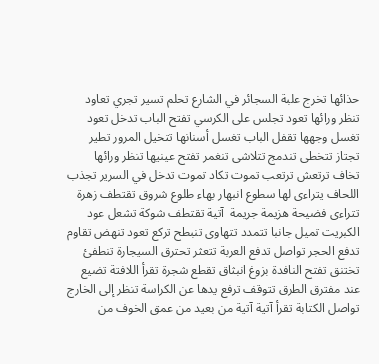حذائها تخرج علبة السجائر في الشارع تحلم تسير تجري تعاود تنظر ورائها تعود تجلس على الكرسي تفتح الباب تدخل تعود تغسل وجهها تقفل الباب تغسل أسنانها تتخيل المرور تطير تجتاز تتخطى تندمج تتلاشى تنغمر تفتح عينيها تنظر ورائها تخاف ترتعش ترتعب تموت تكاد تموت تدخل في السرير تجذب اللحاف يتراءى لها سطوع انبهار بهاء طلوع شروق تقتطف زهرة تتراءى فضيحة هزيمة جريمة  آتية تقتطف شوكة تشعل عود الكبريت تميل جانبا تتمدد تتهاوى تنبطح تركع تعود تنهض تقاوم تدفع الحجر تواصل تدفع العربة تتعثر تحترق السيجارة تنطفئ تختنق تفتح النافدة بزوغ انبثاق تقطع شجرة تقرأ اللافتة تضيع عند مفترق الطرق تتوقف ترفع يدها عن الكراسة تنظر إلى الخارج تواصل الكتابة تقرأ آتية آتية من بعيد من عمق الخوف من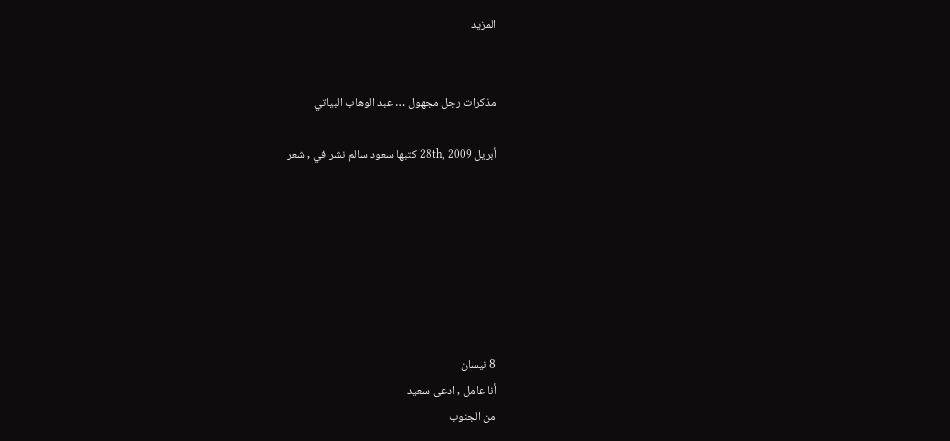المزيد


مذكرات رجل مجهول … عبد الوهاب البياتي

أبريل 28th, 2009 كتبها سعود سالم نشر في , شعر







8 نيسان
أنا عامل , ادعى سعيد
من الجنوب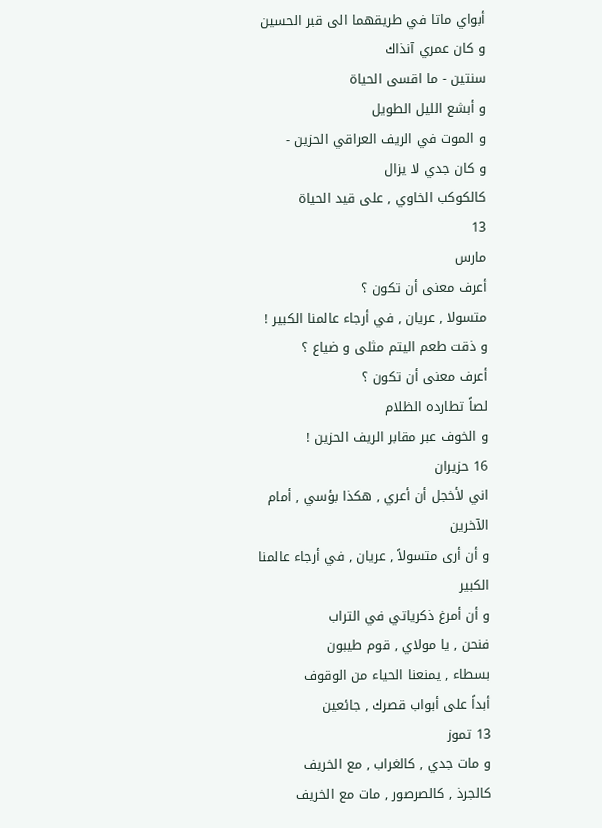أبواي ماتا في طريقهما الى قبر الحسين
و كان عمري آنذاك
سنتين - ما اقسى الحياة
و أبشع الليل الطويل
و الموت في الريف العراقي الحزين -
و كان جدي لا يزال
كالكوكب الخاوي , على قيد الحياة
13
مارس
أعرف معنى أن تكون ؟
متسولا , عريان , في أرجاء عالمنا الكبير !
و ذقت طعم اليتم مثلى و ضياع ؟
أعرف معنى أن تكون ؟
لصاً تطارده الظلام
و الخوف عبر مقابر الريف الحزين !
16 حزيران
اني لأخجل أن أعري , هكذا بؤسي , أمام الآخرين
و أن أرى متسولاً , عريان , في أرجاء عالمنا الكبير
و أن أمرغ ذكرياتي في التراب
فنحن , يا مولاي , قوم طيبون
بسطاء , يمنعنا الحياء من الوقوف
أبداً على أبواب قصرك , جائعين
13 تموز
و مات جدي , كالغراب , مع الخريف
كالجرذ , كالصرصور , مات مع الخريف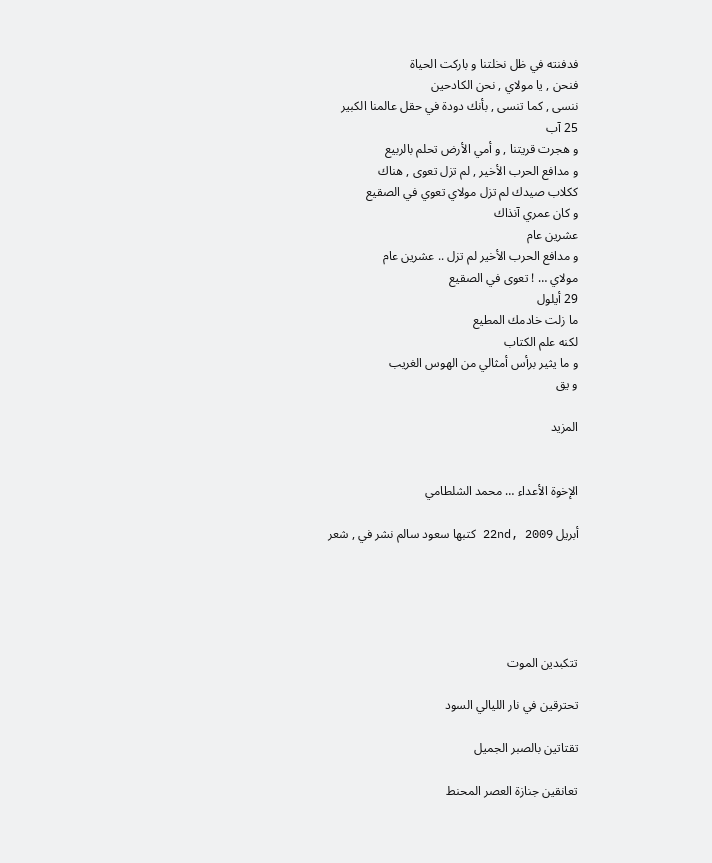فدفنته في ظل نخلتنا و باركت الحياة
فنحن , يا مولاي , نحن الكادحين
ننسى , كما تنسى , بأنك دودة في حقل عالمنا الكبير
25 آب
و هجرت قريتنا , و أمي الأرض تحلم بالربيع
و مدافع الحرب الأخير , لم تزل تعوى , هناك
ككلاب صيدك لم تزل مولاي تعوي في الصقيع
و كان عمري آنذاك
عشرين عام
و مدافع الحرب الأخير لم تزل .. عشرين عام
مولاي … ! تعوى في الصقيع
29 أيلول
ما زلت خادمك المطيع
لكنه علم الكتاب
و ما يثير برأس أمثالي من الهوس الغريب
و يق

المزيد


الإخوة الأعداء … محمد الشلطامي

أبريل 22nd, 2009 كتبها سعود سالم نشر في , شعر





تتكبدين الموت

تحترقين في نار الليالي السود

تقتاتين بالصبر الجميل

تعانقين جنازة العصر المحنط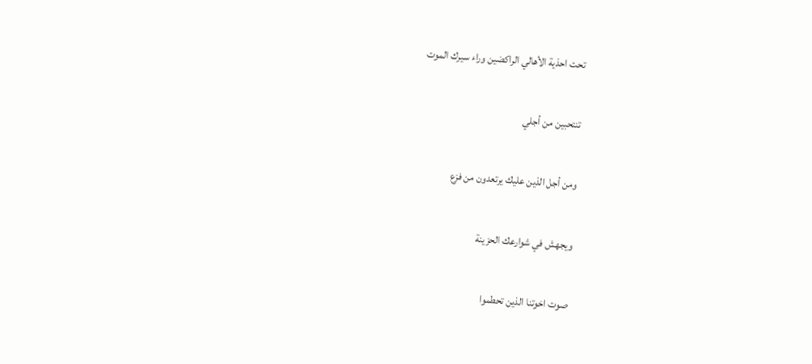تحت احذية الأهالي الراكضين وراء سيرك الموت

تنتحبين من أجلي

ومن أجل الذين عليك يرتعدون من فزع

ويجهش في شوارعك الحزينة

صوت اخوتنا الذين تحطموا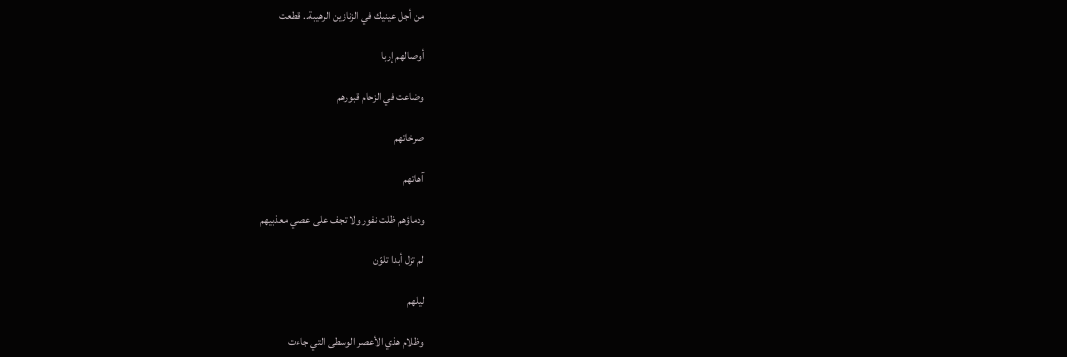من أجل عينيك في الزنازين الرهيبة.. قطعت

أوصالهم إربا

وضاعت في الزحام قبورهم

صرخاتهم

آهاتهم

ودماؤهم ظلت نفور ولا تجف على عصي معذبيهم

لم تزل أبدا تلوّن

ليلهم

وظلام هذي الأعصر الوسطى التي جاءت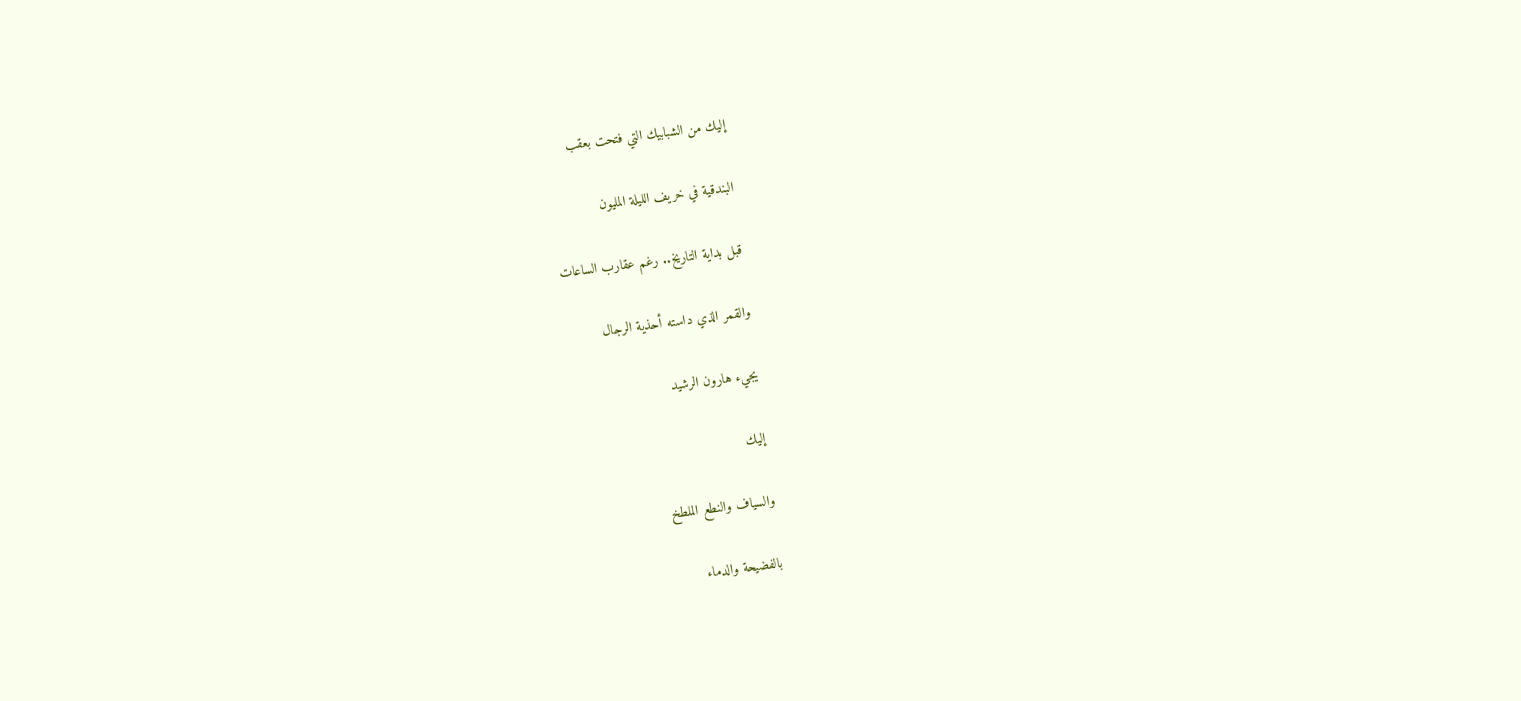إليك من الشبابيك التي فتحت بعقب

البندقية في خريف الليلة المليون

قبل بداية التاريخ.. رغم عقارب الساعات

والقمر الذي داسته أحذية الرجال

يجيء هارون الرشيد

إليك

والسياف والنطع الملطخ

بالفضيحة والدماء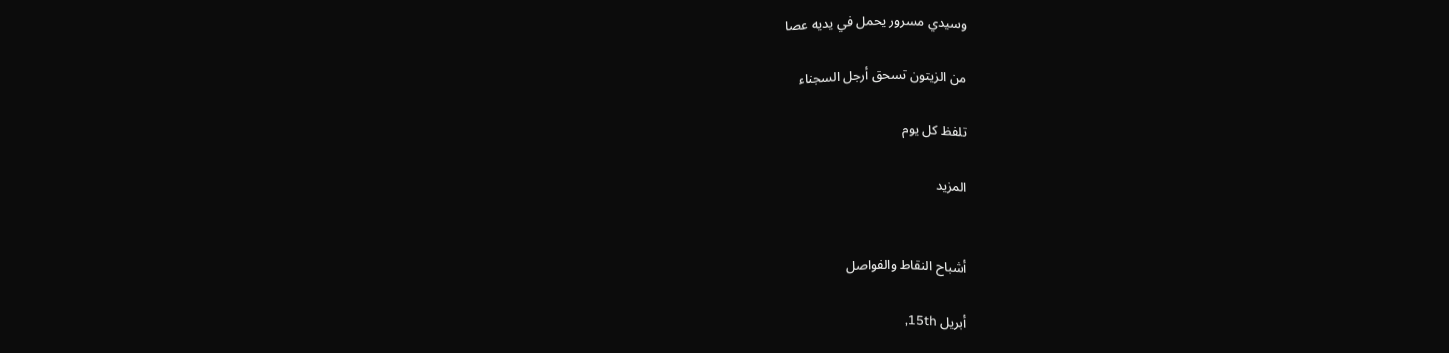وسيدي مسرور يحمل في يديه عصا

من الزيتون تسحق أرجل السجناء

تلفظ كل يوم

المزيد


أشباح النقاط والفواصل

أبريل 15th,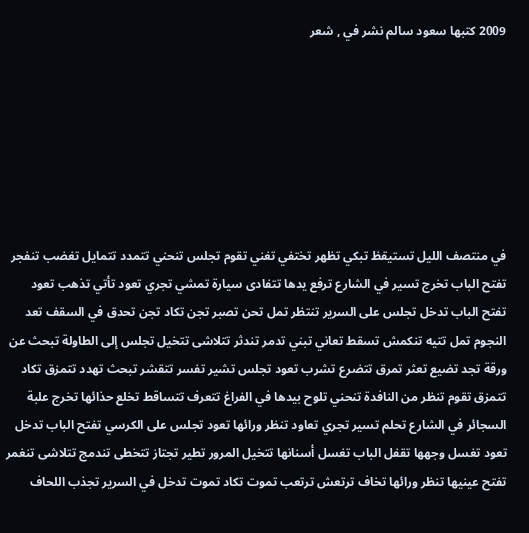2009 كتبها سعود سالم نشر في , شعر







في منتصف الليل تستيقظ تبكي تظهر تختفي تغني تقوم تجلس تنحني تتمدد تتمايل تغضب تنفجر تفتح الباب تخرج تسير في الشارع ترفع يدها تتفادى سيارة تمشي تجري تعود تأتي تذهب تعود تفتح الباب تدخل تجلس على السرير تنتظر تمل تحن تصبر تجن تكاد تجن تحدق في السقف تعد النجوم تمل تتيه تنكمش تسقط تعاني تبني تدمر تندثر تتلاشى تتخيل تجلس إلى الطاولة تبحث عن ورقة تجد تضيع تعثر تمرق تتضرع تشرب تعود تجلس تشير تفسر تتقشر تبحث تهدد تتمزق تكاد تتمزق تقوم تنظر من النافدة تنحني تلوح بيدها في الفراغ تتعرف تتساقط تخلع حذائها تخرج علبة السجائر في الشارع تحلم تسير تجري تعاود تنظر ورائها تعود تجلس على الكرسي تفتح الباب تدخل تعود تغسل وجهها تقفل الباب تغسل أسنانها تتخيل المرور تطير تجتاز تتخطى تندمج تتلاشى تنغمر تفتح عينيها تنظر ورائها تخاف ترتعش ترتعب تموت تكاد تموت تدخل في السرير تجذب اللحاف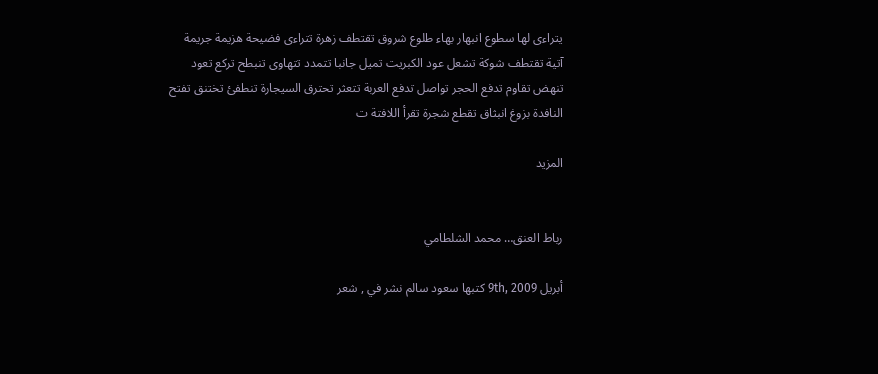يتراءى لها سطوع انبهار بهاء طلوع شروق تقتطف زهرة تتراءى فضيحة هزيمة جريمة  آتية تقتطف شوكة تشعل عود الكبريت تميل جانبا تتمدد تتهاوى تنبطح تركع تعود تنهض تقاوم تدفع الحجر تواصل تدفع العربة تتعثر تحترق السيجارة تنطفئ تختنق تفتح النافدة بزوغ انبثاق تقطع شجرة تقرأ اللافتة ت

المزيد


رباط العنق… محمد الشلطامي

أبريل 9th, 2009 كتبها سعود سالم نشر في , شعر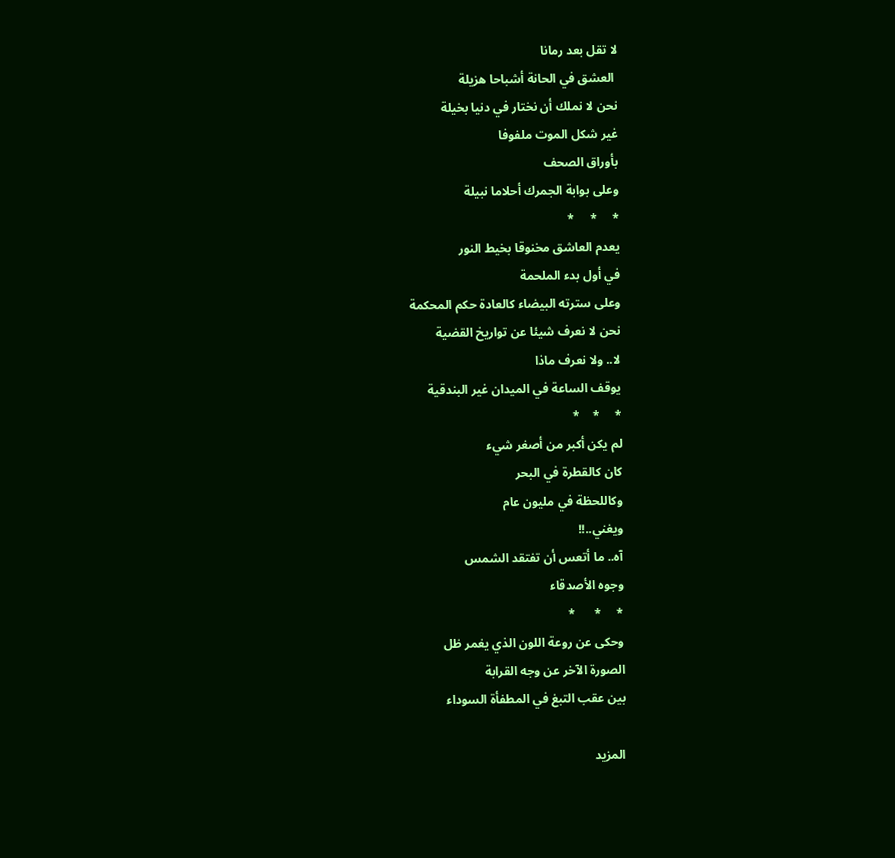لا تقل بعد رمانا
 العشق في الحانة أشباحا هزيلة
نحن لا نملك أن نختار في دنيا بخيلة
غير شكل الموت ملفوفا
بأوراق الصحف
وعلى بوابة الجمرك أحلاما نبيلة
*     *     *
يعدم العاشق مخنوقا بخيط النور
في أول بدء الملحمة
وعلى سترته البيضاء كالعادة حكم المحكمة
نحن لا نعرف شيئا عن تواريخ القضية
لا.. ولا نعرف ماذا
يوقف الساعة في الميدان غير البندقية
*     *    *
لم يكن أكبر من أصغر شيء
كان كالقطرة في البحر
وكاللحظة في مليون عام
ويغني..!!
آه.. ما أتعس أن تفتقد الشمس
وجوه الأصدقاء
*     *      *
وحكى عن روعة اللون الذي يغمر ظل
الصورة الآخر عن وجه القرابة
بين عقب التبغ في المطفأة السوداء

المزيد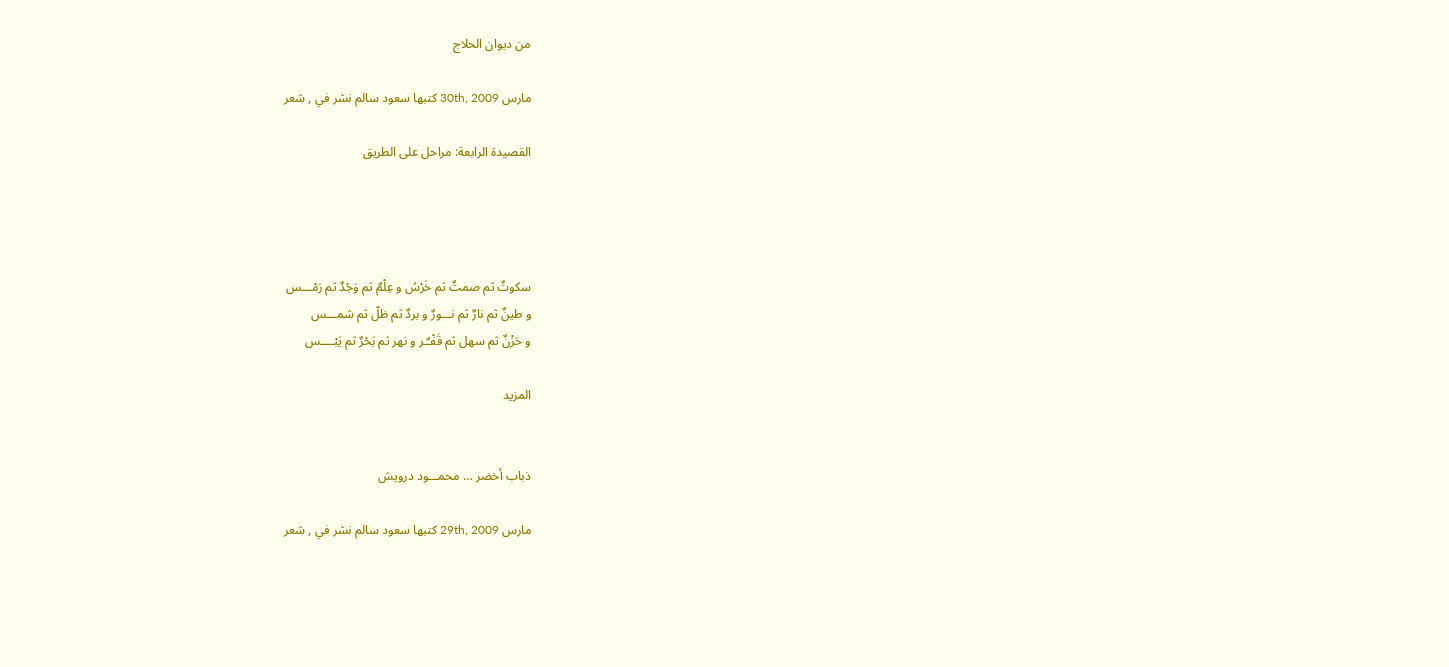من ديوان الحلاج

مارس 30th, 2009 كتبها سعود سالم نشر في , شعر

القصيدة الرابعة: مراحل على الطريق




سكوتٌ ثم صمتٌ ثم خَرْسُ و عِلْمٌ ثم وَجْدٌ ثم رَمْـــس
و طينٌ ثم نارٌ ثم نـــورٌ و بردٌ ثم ظلّ ثم شمـــس
و حَزْنٌ ثم سهل ثم قَفْـٌـر و نهر ثم بَحْرٌ ثم يَبْــــس

المزيد


ذباب أخضر … محمـــود درويش

مارس 29th, 2009 كتبها سعود سالم نشر في , شعر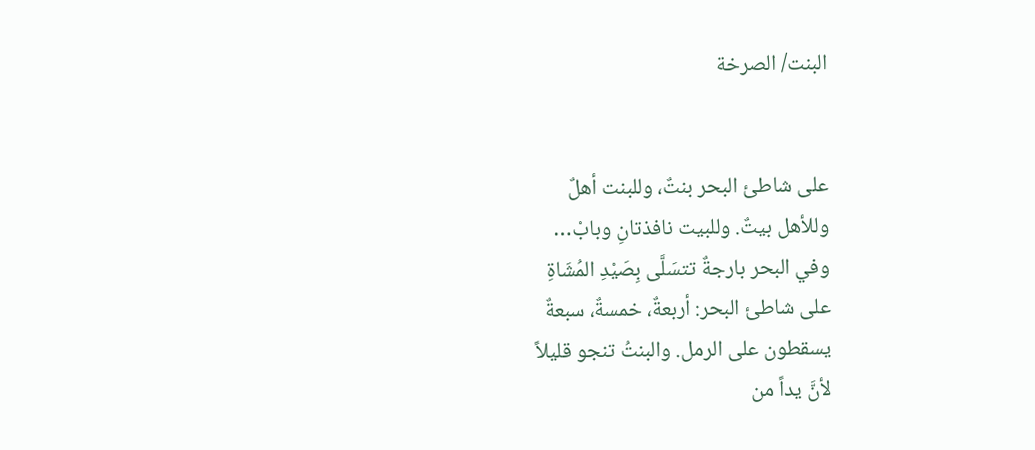البنت/ الصرخة


على شاطئ البحر بنتٌ، وللبنت أهلٌ
وللأهل بيتٌ. وللبيت نافذتانِ وبابْ…
وفي البحر بارجةٌ تتسَلَّى بِصَيْدِ المُشَاةِ
على شاطئ البحر: أربعةٌ، خمسةٌ، سبعةٌ
يسقطون على الرمل. والبنتُ تنجو قليلاً
لأنَّ يداً من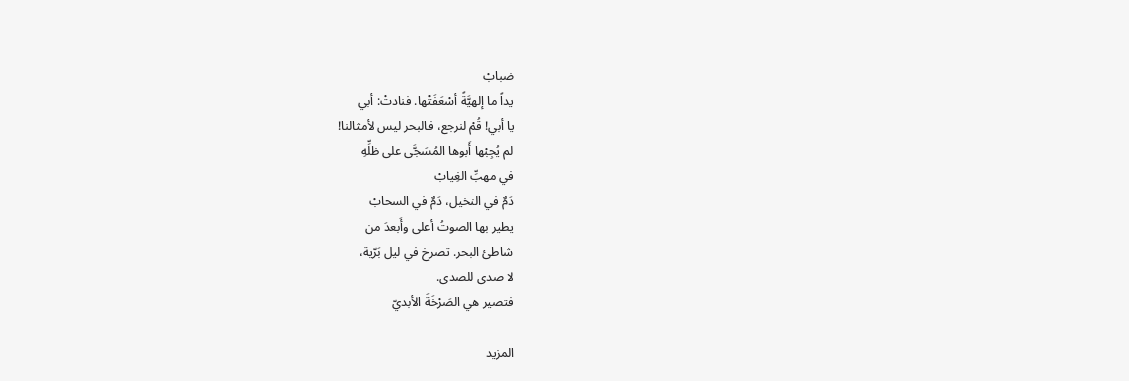ضبابْ
يداً ما إلهيَّةً أسْعَفَتْها. فنادتْ: أبي
يا أبي! قُمْ لنرجع، فالبحر ليس لأمثالنا!
لم يُجِبْها أَبوها المُسَجَّى على ظلِّهِ
في مهبِّ الغِيابْ
دَمٌ في النخيل، دَمٌ في السحابْ
يطير بها الصوتُ أعلى وأَبعدَ من
شاطئ البحر. تصرخ في ليل بَرّية،
لا صدى للصدى.
فتصير هي الصَرْخَةَ الأبديّ

المزيد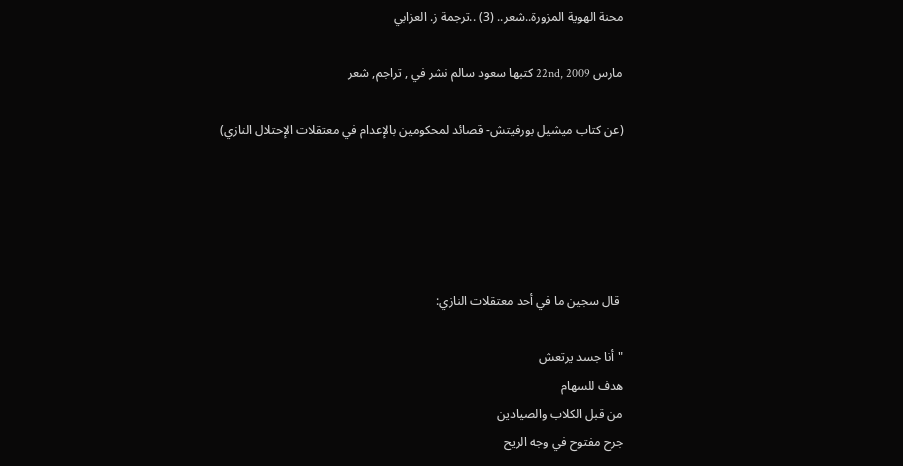محنة الهوية المزورة..شعر.. (3) ..ترجمة ز. العزابي

مارس 22nd, 2009 كتبها سعود سالم نشر في , تراجم, شعر

(عن كتاب ميشيل بورفيتش- قصائد لمحكومين بالإعدام في معتقلات الإحتلال النازي)





 قال سجين ما في أحد معتقلات النازي:

"أنا جسد يرتعش
هدف للسهام
من قبل الكلاب والصيادين
جرح مفتوح في وجه الريح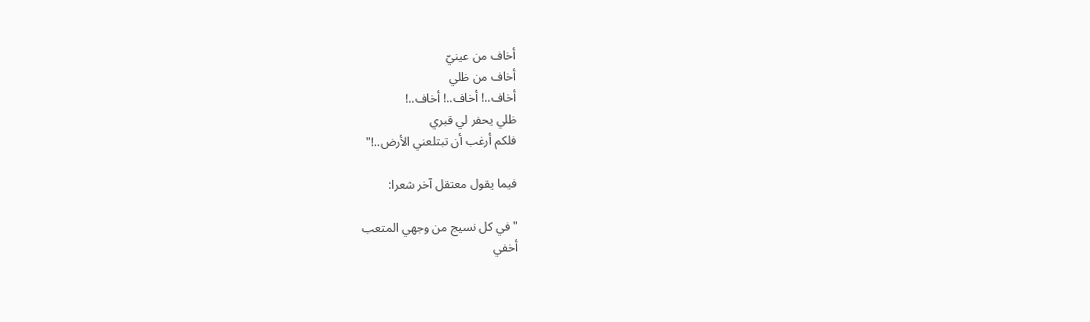أخاف من عينيّ
أخاف من ظلي
أخاف..! أخاف..! أخاف..!
ظلي يحفر لي قبري
فلكم أرغب أن تبتلعني الأرض..!"

فيما يقول معتقل آخر شعرا:

"في كل نسيج من وجهي المتعب
أخفي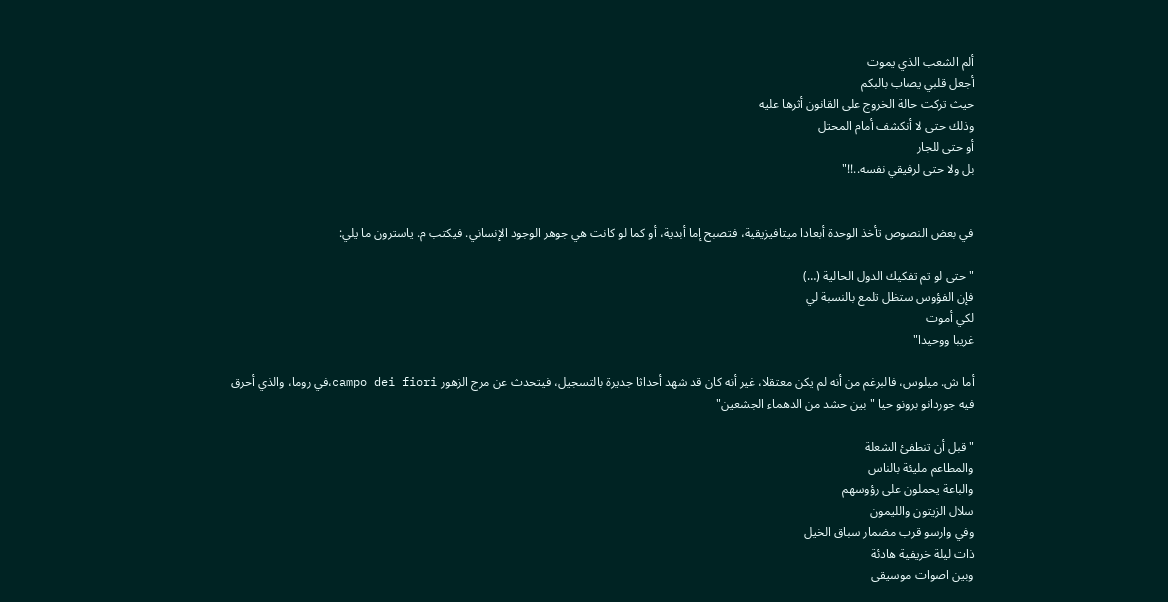ألم الشعب الذي يموت
أجعل قلبي يصاب بالبكم
حيث تركت حالة الخروج على القانون أثرها عليه
وذلك حتى لا أنكشف أمام المحتل
أو حتى للجار
بل ولا حتى لرفيقي نفسه..!!"


في بعض النصوص تأخذ الوحدة أبعادا ميتافيزيقية، فتصبح إما أبدية، أو كما لو كانت هي جوهر الوجود الإنساني. فيكتب م. ياسترون ما يلي:

"حتى لو تم تفكيك الدول الحالية (…)
فإن الفؤوس ستظل تلمع بالنسبة لي
لكي أموت
غريبا ووحيدا"

أما ش. ميلوس، فالبرغم من أنه لم يكن معتقلا، غير أنه كان قد شهد أحداثا جديرة بالتسجيل، فيتحدث عن مرج الزهور campo dei fiori،في روما، والذي أحرق فيه جوردانو برونو حيا "بين حشد من الدهماء الجشعين"

"قبل أن تنطفئ الشعلة
والمطاعم مليئة بالناس
والباعة يحملون على رؤوسهم
سلال الزيتون والليمون
وفي وارسو قرب مضمار سباق الخيل
ذات ليلة خريفية هادئة
وبين اصوات موسيقى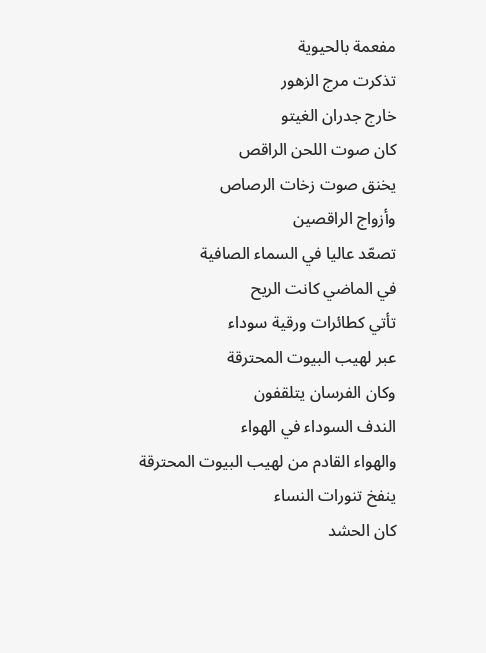مفعمة بالحيوية
تذكرت مرج الزهور
خارج جدران الغيتو
كان صوت اللحن الراقص
يخنق صوت زخات الرصاص
وأزواج الراقصين
تصعّد عاليا في السماء الصافية
في الماضي كانت الريح
تأتي كطائرات ورقية سوداء
عبر لهيب البيوت المحترقة
وكان الفرسان يتلقفون
الندف السوداء في الهواء
والهواء القادم من لهيب البيوت المحترقة
ينفخ تنورات النساء
كان الحشد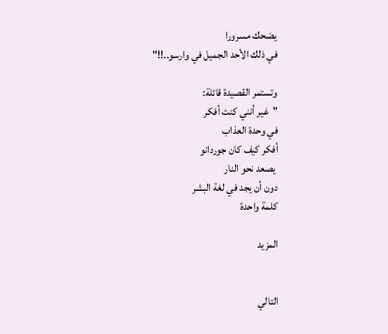يضحك مسرورا
في ذلك الأحد الجميل في وارسو..!!"

وتستمر القصيدة قائلة:
"غير أنني كنت أفكر
في وحدة العذاب
أفكر كيف كان جوردانو
 يصعد نحو النار
دون أن يجد في لغة البشر
كلمة واحدة

المزيد


التالي